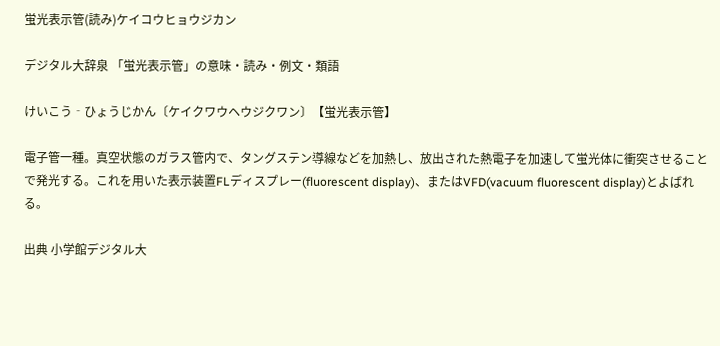蛍光表示管(読み)ケイコウヒョウジカン

デジタル大辞泉 「蛍光表示管」の意味・読み・例文・類語

けいこう‐ひょうじかん〔ケイクワウヘウジクワン〕【蛍光表示管】

電子管一種。真空状態のガラス管内で、タングステン導線などを加熱し、放出された熱電子を加速して蛍光体に衝突させることで発光する。これを用いた表示装置FLディスプレー(fluorescent display)、またはVFD(vacuum fluorescent display)とよばれる。

出典 小学館デジタル大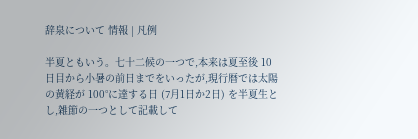辞泉について 情報 | 凡例

半夏ともいう。七十二候の一つで,本来は夏至後 10日目から小暑の前日までをいったが,現行暦では太陽の黄経が 100°に達する日 (7月1日か2日) を半夏生とし,雑節の一つとして記載して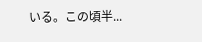いる。この頃半...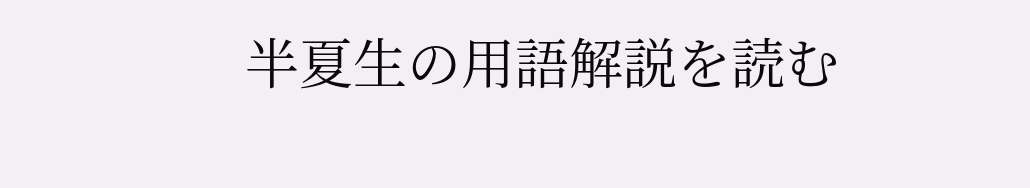半夏生の用語解説を読む